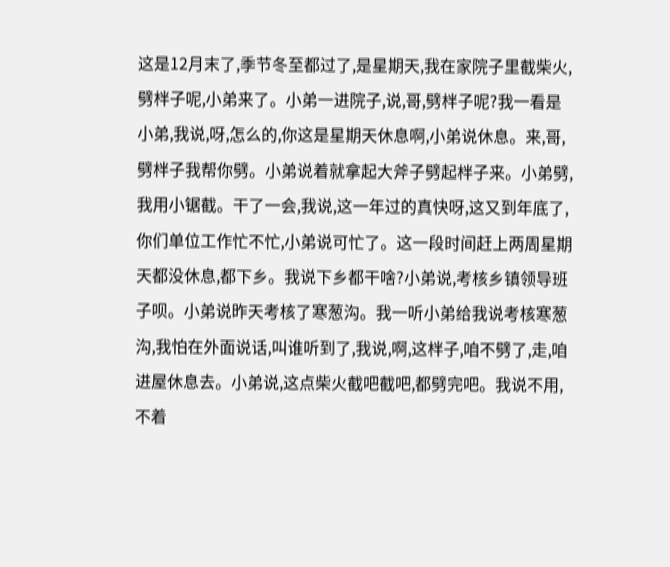这是12月末了,季节冬至都过了,是星期天,我在家院子里截柴火,劈柈子呢,小弟来了。小弟一进院子,说,哥,劈柈子呢?我一看是小弟,我说,呀,怎么的,你这是星期天休息啊,小弟说休息。来,哥,劈柈子我帮你劈。小弟说着就拿起大斧子劈起柈子来。小弟劈,我用小锯截。干了一会,我说,这一年过的真快呀,这又到年底了,你们单位工作忙不忙,小弟说可忙了。这一段时间赶上两周星期天都没休息,都下乡。我说下乡都干啥?小弟说,考核乡镇领导班子呗。小弟说昨天考核了寒葱沟。我一听小弟给我说考核寒葱沟,我怕在外面说话,叫谁听到了,我说,啊,这柈子,咱不劈了,走,咱进屋休息去。小弟说,这点柴火截吧截吧,都劈完吧。我说不用,不着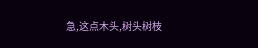急,这点木头,树头树枝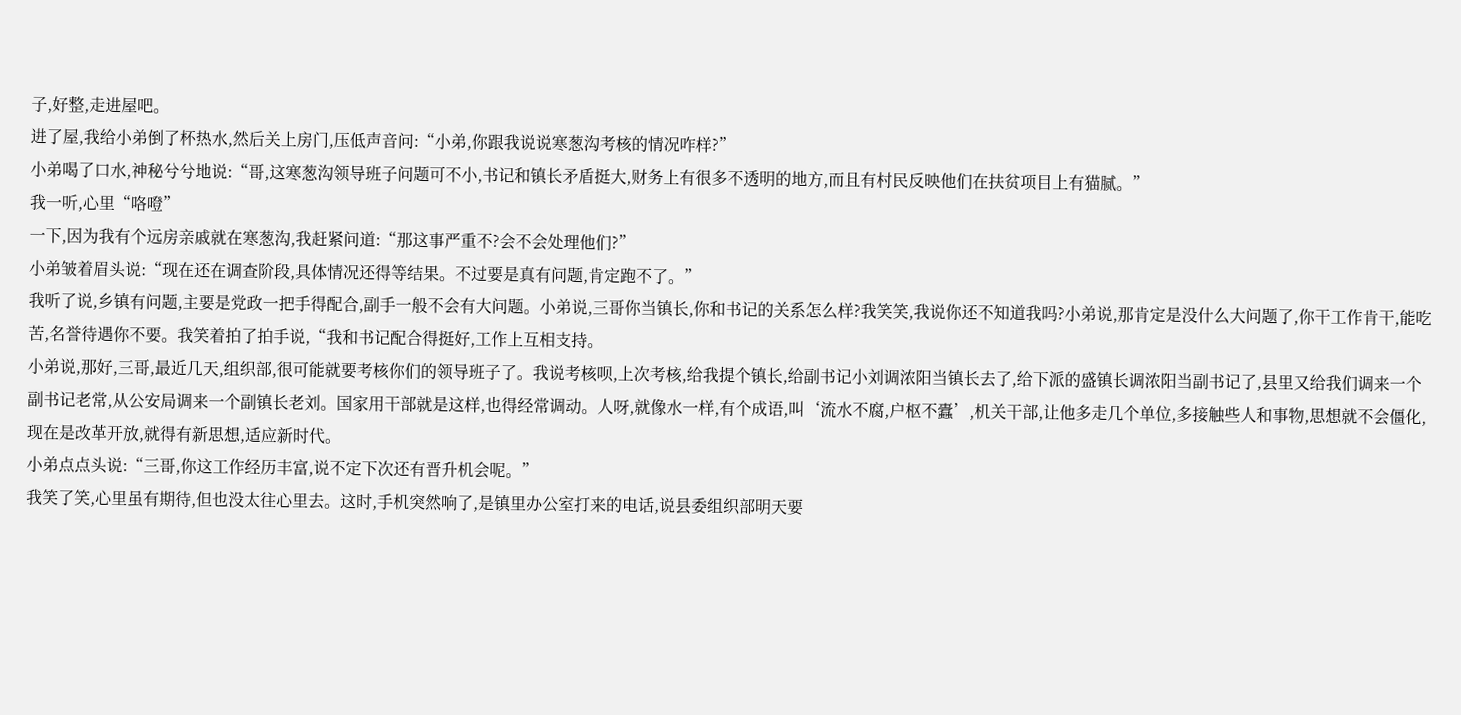子,好整,走进屋吧。
进了屋,我给小弟倒了杯热水,然后关上房门,压低声音问:“小弟,你跟我说说寒葱沟考核的情况咋样?”
小弟喝了口水,神秘兮兮地说:“哥,这寒葱沟领导班子问题可不小,书记和镇长矛盾挺大,财务上有很多不透明的地方,而且有村民反映他们在扶贫项目上有猫腻。”
我一听,心里“咯噔”
一下,因为我有个远房亲戚就在寒葱沟,我赶紧问道:“那这事严重不?会不会处理他们?”
小弟皱着眉头说:“现在还在调查阶段,具体情况还得等结果。不过要是真有问题,肯定跑不了。”
我听了说,乡镇有问题,主要是党政一把手得配合,副手一般不会有大问题。小弟说,三哥你当镇长,你和书记的关系怎么样?我笑笑,我说你还不知道我吗?小弟说,那肯定是没什么大问题了,你干工作肯干,能吃苦,名誉待遇你不要。我笑着拍了拍手说,“我和书记配合得挺好,工作上互相支持。
小弟说,那好,三哥,最近几天,组织部,很可能就要考核你们的领导班子了。我说考核呗,上次考核,给我提个镇长,给副书记小刘调浓阳当镇长去了,给下派的盛镇长调浓阳当副书记了,县里又给我们调来一个副书记老常,从公安局调来一个副镇长老刘。国家用干部就是这样,也得经常调动。人呀,就像水一样,有个成语,叫‘流水不腐,户枢不蠹’,机关干部,让他多走几个单位,多接触些人和事物,思想就不会僵化,现在是改革开放,就得有新思想,适应新时代。
小弟点点头说:“三哥,你这工作经历丰富,说不定下次还有晋升机会呢。”
我笑了笑,心里虽有期待,但也没太往心里去。这时,手机突然响了,是镇里办公室打来的电话,说县委组织部明天要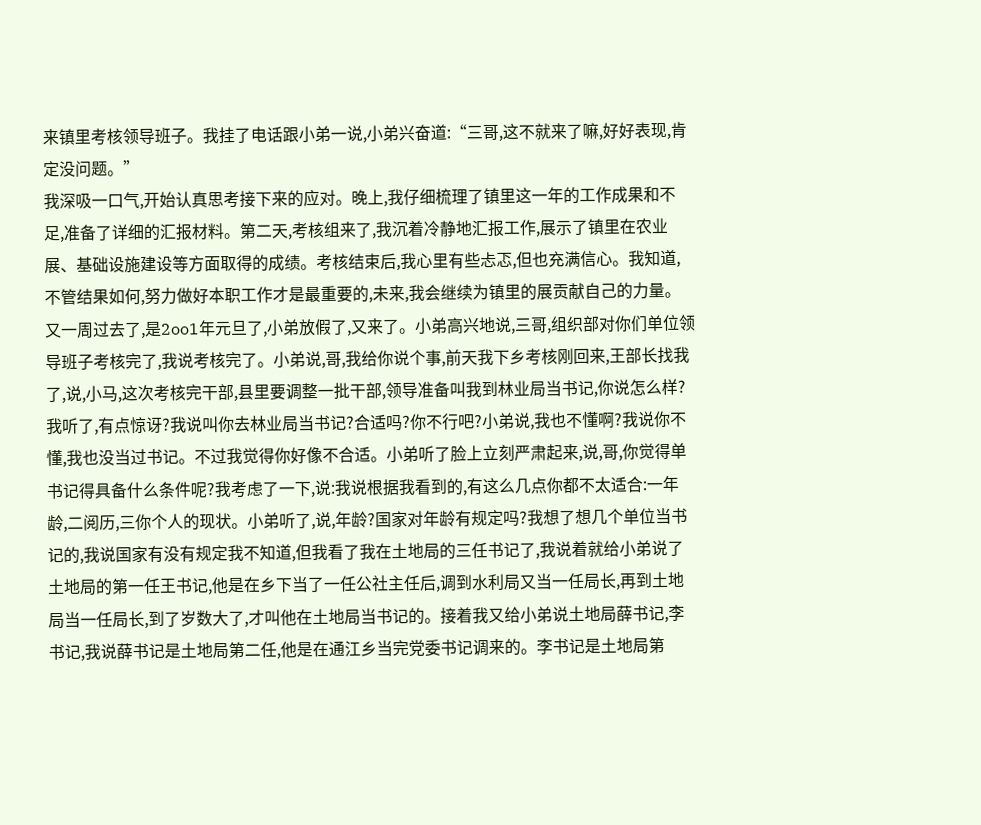来镇里考核领导班子。我挂了电话跟小弟一说,小弟兴奋道:“三哥,这不就来了嘛,好好表现,肯定没问题。”
我深吸一口气,开始认真思考接下来的应对。晚上,我仔细梳理了镇里这一年的工作成果和不足,准备了详细的汇报材料。第二天,考核组来了,我沉着冷静地汇报工作,展示了镇里在农业展、基础设施建设等方面取得的成绩。考核结束后,我心里有些忐忑,但也充满信心。我知道,不管结果如何,努力做好本职工作才是最重要的,未来,我会继续为镇里的展贡献自己的力量。
又一周过去了,是2oo1年元旦了,小弟放假了,又来了。小弟高兴地说,三哥,组织部对你们单位领导班子考核完了,我说考核完了。小弟说,哥,我给你说个事,前天我下乡考核刚回来,王部长找我了,说,小马,这次考核完干部,县里要调整一批干部,领导准备叫我到林业局当书记,你说怎么样?我听了,有点惊讶?我说叫你去林业局当书记?合适吗?你不行吧?小弟说,我也不懂啊?我说你不懂,我也没当过书记。不过我觉得你好像不合适。小弟听了脸上立刻严肃起来,说,哥,你觉得单书记得具备什么条件呢?我考虑了一下,说:我说根据我看到的,有这么几点你都不太适合:一年龄,二阅历,三你个人的现状。小弟听了,说,年龄?国家对年龄有规定吗?我想了想几个单位当书记的,我说国家有没有规定我不知道,但我看了我在土地局的三任书记了,我说着就给小弟说了土地局的第一任王书记,他是在乡下当了一任公社主任后,调到水利局又当一任局长,再到土地局当一任局长,到了岁数大了,才叫他在土地局当书记的。接着我又给小弟说土地局薛书记,李书记,我说薛书记是土地局第二任,他是在通江乡当完党委书记调来的。李书记是土地局第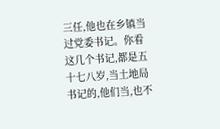三任,他也在乡镇当过党委书记。你看这几个书记,都是五十七八岁,当土地局书记的,他们当,也不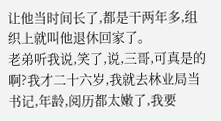让他当时间长了,都是干两年多,组织上就叫他退休回家了。
老弟听我说,笑了,说,三哥,可真是的啊?我才二十六岁,我就去林业局当书记,年龄,阅历都太嫩了,我要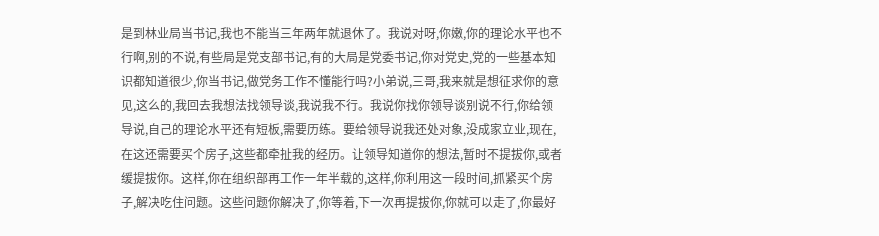是到林业局当书记,我也不能当三年两年就退休了。我说对呀,你嫩,你的理论水平也不行啊,别的不说,有些局是党支部书记,有的大局是党委书记,你对党史,党的一些基本知识都知道很少,你当书记,做党务工作不懂能行吗?小弟说,三哥,我来就是想征求你的意见,这么的,我回去我想法找领导谈,我说我不行。我说你找你领导谈别说不行,你给领导说,自己的理论水平还有短板,需要历练。要给领导说我还处对象,没成家立业,现在,在这还需要买个房子,这些都牵扯我的经历。让领导知道你的想法,暂时不提拔你,或者缓提拔你。这样,你在组织部再工作一年半载的,这样,你利用这一段时间,抓紧买个房子,解决吃住问题。这些问题你解决了,你等着,下一次再提拔你,你就可以走了,你最好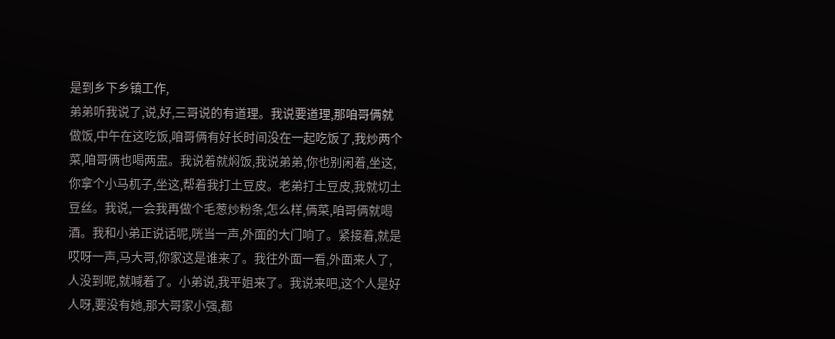是到乡下乡镇工作,
弟弟听我说了,说,好,三哥说的有道理。我说要道理,那咱哥俩就做饭,中午在这吃饭,咱哥俩有好长时间没在一起吃饭了,我炒两个菜,咱哥俩也喝两盅。我说着就焖饭,我说弟弟,你也别闲着,坐这,你拿个小马杌子,坐这,帮着我打土豆皮。老弟打土豆皮,我就切土豆丝。我说,一会我再做个毛葱炒粉条,怎么样,俩菜,咱哥俩就喝酒。我和小弟正说话呢,咣当一声,外面的大门响了。紧接着,就是哎呀一声,马大哥,你家这是谁来了。我往外面一看,外面来人了,人没到呢,就喊着了。小弟说,我平姐来了。我说来吧,这个人是好人呀,要没有她,那大哥家小强,都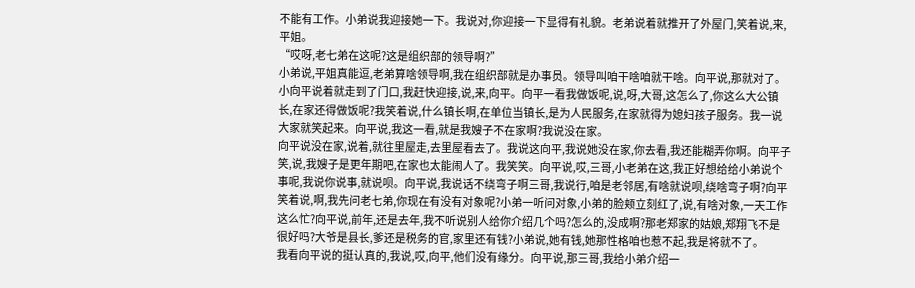不能有工作。小弟说我迎接她一下。我说对,你迎接一下显得有礼貌。老弟说着就推开了外屋门,笑着说,来,平姐。
“哎呀,老七弟在这呢?这是组织部的领导啊?”
小弟说,平姐真能逗,老弟算啥领导啊,我在组织部就是办事员。领导叫咱干啥咱就干啥。向平说,那就对了。小向平说着就走到了门口,我赶快迎接,说,来,向平。向平一看我做饭呢,说,呀,大哥,这怎么了,你这么大公镇长,在家还得做饭呢?我笑着说,什么镇长啊,在单位当镇长,是为人民服务,在家就得为媳妇孩子服务。我一说大家就笑起来。向平说,我这一看,就是我嫂子不在家啊?我说没在家。
向平说没在家,说着,就往里屋走,去里屋看去了。我说这向平,我说她没在家,你去看,我还能糊弄你啊。向平子笑,说,我嫂子是更年期吧,在家也太能闹人了。我笑笑。向平说,哎,三哥,小老弟在这,我正好想给给小弟说个事呢,我说你说事,就说呗。向平说,我说话不绕弯子啊三哥,我说行,咱是老邻居,有啥就说呗,绕啥弯子啊?向平笑着说,啊,我先问老七弟,你现在有没有对象呢?小弟一听问对象,小弟的脸颊立刻红了,说,有啥对象,一天工作这么忙?向平说,前年,还是去年,我不听说别人给你介绍几个吗?怎么的,没成啊?那老郑家的姑娘,郑翔飞不是很好吗?大爷是县长,爹还是税务的官,家里还有钱?小弟说,她有钱,她那性格咱也惹不起,我是将就不了。
我看向平说的挺认真的,我说,哎,向平,他们没有缘分。向平说,那三哥,我给小弟介绍一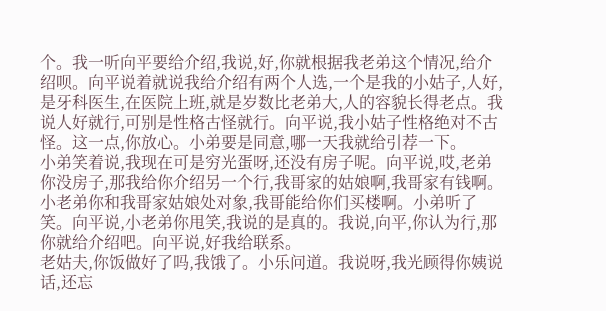个。我一听向平要给介绍,我说,好,你就根据我老弟这个情况,给介绍呗。向平说着就说我给介绍有两个人选,一个是我的小姑子,人好,是牙科医生,在医院上班,就是岁数比老弟大,人的容貌长得老点。我说人好就行,可别是性格古怪就行。向平说,我小姑子性格绝对不古怪。这一点,你放心。小弟要是同意,哪一天我就给引荐一下。
小弟笑着说,我现在可是穷光蛋呀,还没有房子呢。向平说,哎,老弟你没房子,那我给你介绍另一个行,我哥家的姑娘啊,我哥家有钱啊。小老弟你和我哥家姑娘处对象,我哥能给你们买楼啊。小弟听了笑。向平说,小老弟你甩笑,我说的是真的。我说,向平,你认为行,那你就给介绍吧。向平说,好我给联系。
老姑夫,你饭做好了吗,我饿了。小乐问道。我说呀,我光顾得你姨说话,还忘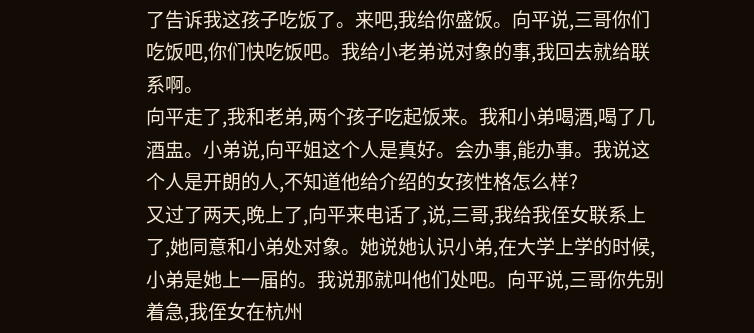了告诉我这孩子吃饭了。来吧,我给你盛饭。向平说,三哥你们吃饭吧,你们快吃饭吧。我给小老弟说对象的事,我回去就给联系啊。
向平走了,我和老弟,两个孩子吃起饭来。我和小弟喝酒,喝了几酒盅。小弟说,向平姐这个人是真好。会办事,能办事。我说这个人是开朗的人,不知道他给介绍的女孩性格怎么样?
又过了两天,晚上了,向平来电话了,说,三哥,我给我侄女联系上了,她同意和小弟处对象。她说她认识小弟,在大学上学的时候,小弟是她上一届的。我说那就叫他们处吧。向平说,三哥你先别着急,我侄女在杭州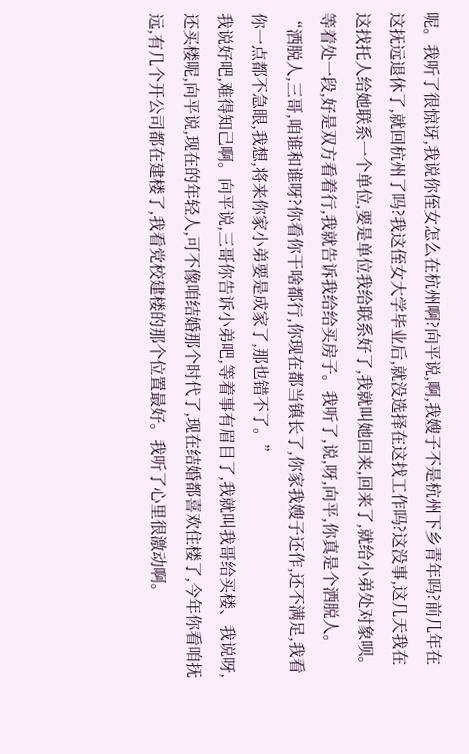呢。我听了很惊讶,我说你侄女怎么在杭州啊?向平说,啊,我嫂子不是杭州下乡青年吗?前几年在这抚远退休了,就回杭州了吗?我这侄女大学毕业后,就没选择在这找工作吗?这没事,这几天我在这找托人给她联系一个单位,要是单位我给联系好了,我就叫她回来,回来了,就给小弟处对象呗。等着处一段,好是双方看着行,我就告诉我给给买房子。我听了,说,呀,向平,你真是个洒脱人。
“洒脱人,三哥,咱谁和谁呀?你看你干啥都行,你现在都当镇长了,你家我嫂子还作,还不满足,我看你一点都不急眼,我想,将来你家小弟要是成家了,那也错不了。”
我说好吧,难得知己啊。向平说,三哥你告诉小弟吧,等着事有眉目了,我就叫我哥给买楼、我说呀,还买楼呢,向平说,现在的年轻人,可不像咱结婚那个时代了,现在结婚都喜欢住楼了,今年你看咱抚远,有几个开公司都在建楼了,我看党校建楼的那个位置最好。我听了心里很激动啊。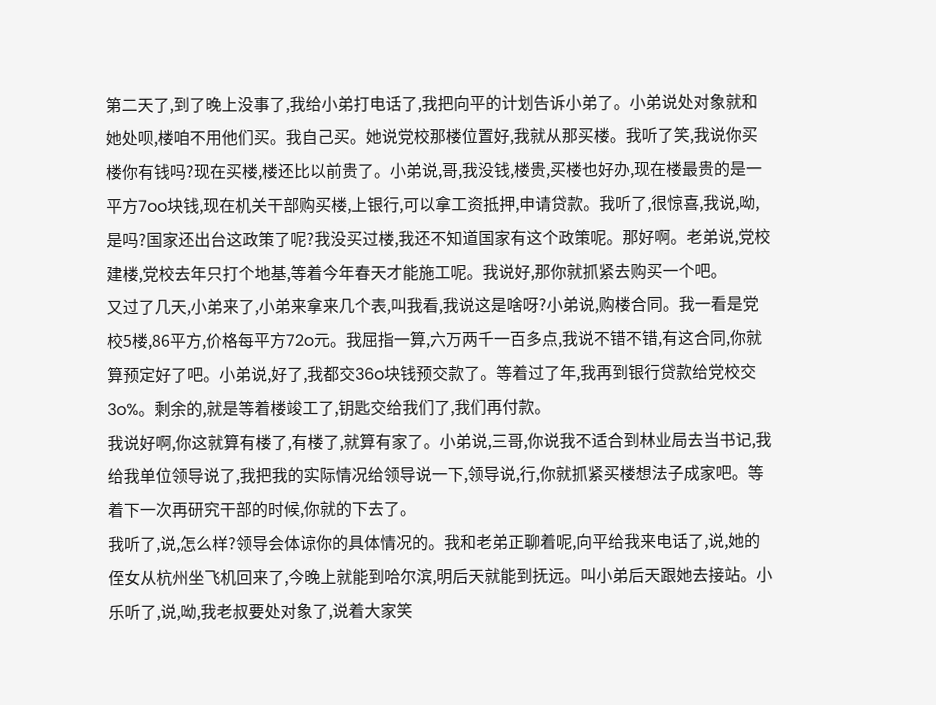第二天了,到了晚上没事了,我给小弟打电话了,我把向平的计划告诉小弟了。小弟说处对象就和她处呗,楼咱不用他们买。我自己买。她说党校那楼位置好,我就从那买楼。我听了笑,我说你买楼你有钱吗?现在买楼,楼还比以前贵了。小弟说,哥,我没钱,楼贵,买楼也好办,现在楼最贵的是一平方7oo块钱,现在机关干部购买楼,上银行,可以拿工资抵押,申请贷款。我听了,很惊喜,我说,呦,是吗?国家还出台这政策了呢?我没买过楼,我还不知道国家有这个政策呢。那好啊。老弟说,党校建楼,党校去年只打个地基,等着今年春天才能施工呢。我说好,那你就抓紧去购买一个吧。
又过了几天,小弟来了,小弟来拿来几个表,叫我看,我说这是啥呀?小弟说,购楼合同。我一看是党校5楼,86平方,价格每平方72o元。我屈指一算,六万两千一百多点,我说不错不错,有这合同,你就算预定好了吧。小弟说,好了,我都交36o块钱预交款了。等着过了年,我再到银行贷款给党校交3o%。剩余的,就是等着楼竣工了,钥匙交给我们了,我们再付款。
我说好啊,你这就算有楼了,有楼了,就算有家了。小弟说,三哥,你说我不适合到林业局去当书记,我给我单位领导说了,我把我的实际情况给领导说一下,领导说,行,你就抓紧买楼想法子成家吧。等着下一次再研究干部的时候,你就的下去了。
我听了,说,怎么样?领导会体谅你的具体情况的。我和老弟正聊着呢,向平给我来电话了,说,她的侄女从杭州坐飞机回来了,今晚上就能到哈尔滨,明后天就能到抚远。叫小弟后天跟她去接站。小乐听了,说,呦,我老叔要处对象了,说着大家笑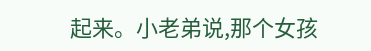起来。小老弟说,那个女孩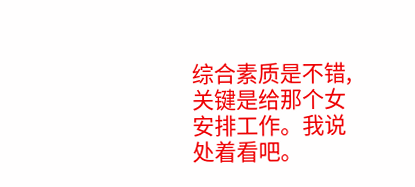综合素质是不错,关键是给那个女安排工作。我说处着看吧。